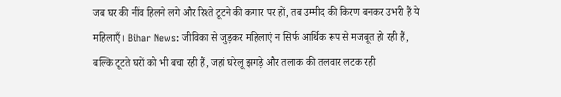जब घर की नींव हिलने लगे और रिश्ते टूटने की कगार पर हों, तब उम्मीद की किरण बनकर उभरी हैं ये महिलाएँ। Bihar News: जीविका से जुड़कर महिलाएं न सिर्फ आर्थिक रूप से मजबूत हो रही हैं, बल्कि टूटते घरों को भी बचा रही हैं, जहां घरेलू झगड़े और तलाक की तलवार लटक रही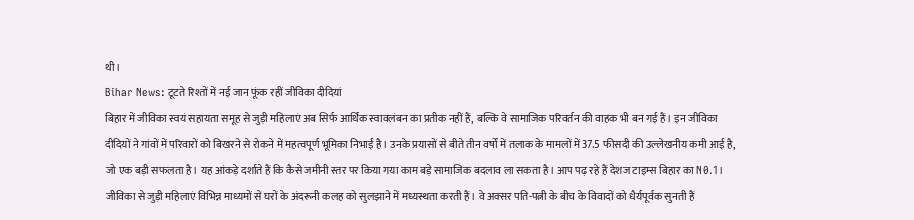थी।
Bihar News: टूटते रिश्तों में नई जान फूंक रहीं जीविका दीदियां
बिहार में जीविका स्वयं सहायता समूह से जुड़ी महिलाएं अब सिर्फ आर्थिक स्वावलंबन का प्रतीक नहीं हैं, बल्कि वे सामाजिक परिवर्तन की वाहक भी बन गई हैं। इन जीविका दीदियों ने गांवों में परिवारों को बिखरने से रोकने में महत्वपूर्ण भूमिका निभाई है। उनके प्रयासों से बीते तीन वर्षों में तलाक के मामलों में 37.5 फीसदी की उल्लेखनीय कमी आई है, जो एक बड़ी सफलता है। यह आंकड़े दर्शाते हैं कि कैसे जमीनी स्तर पर किया गया काम बड़े सामाजिक बदलाव ला सकता है। आप पढ़ रहे हैं देशज टाइम्स बिहार का N0.1।
जीविका से जुड़ी महिलाएं विभिन्न माध्यमों से घरों के अंदरूनी कलह को सुलझाने में मध्यस्थता करती हैं। वे अक्सर पति-पत्नी के बीच के विवादों को धैर्यपूर्वक सुनती हैं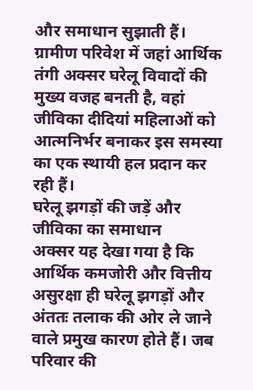और समाधान सुझाती हैं। ग्रामीण परिवेश में जहां आर्थिक तंगी अक्सर घरेलू विवादों की मुख्य वजह बनती है, वहां जीविका दीदियां महिलाओं को आत्मनिर्भर बनाकर इस समस्या का एक स्थायी हल प्रदान कर रही हैं।
घरेलू झगड़ों की जड़ें और जीविका का समाधान
अक्सर यह देखा गया है कि आर्थिक कमजोरी और वित्तीय असुरक्षा ही घरेलू झगड़ों और अंततः तलाक की ओर ले जाने वाले प्रमुख कारण होते हैं। जब परिवार की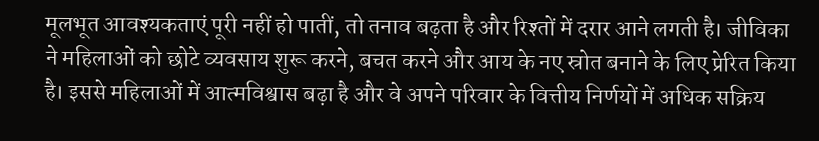मूलभूत आवश्यकताएं पूरी नहीं हो पातीं, तो तनाव बढ़ता है और रिश्तों में दरार आने लगती है। जीविका ने महिलाओं को छोटे व्यवसाय शुरू करने, बचत करने और आय के नए स्रोत बनाने के लिए प्रेरित किया है। इससे महिलाओं में आत्मविश्वास बढ़ा है और वे अपने परिवार के वित्तीय निर्णयों में अधिक सक्रिय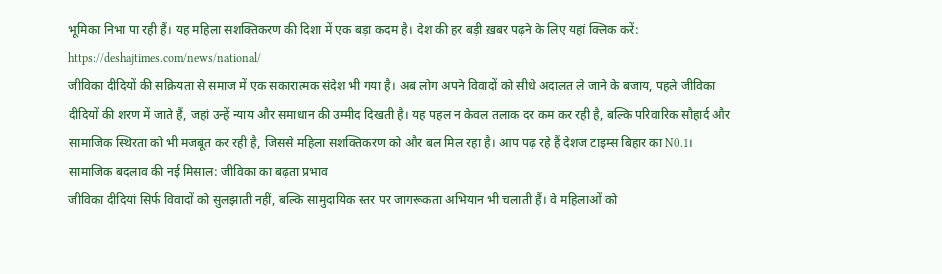भूमिका निभा पा रही हैं। यह महिला सशक्तिकरण की दिशा में एक बड़ा कदम है। देश की हर बड़ी ख़बर पढ़ने के लिए यहां क्लिक करें: https://deshajtimes.com/news/national/
जीविका दीदियों की सक्रियता से समाज में एक सकारात्मक संदेश भी गया है। अब लोग अपने विवादों को सीधे अदालत ले जाने के बजाय, पहले जीविका दीदियों की शरण में जाते हैं, जहां उन्हें न्याय और समाधान की उम्मीद दिखती है। यह पहल न केवल तलाक दर कम कर रही है, बल्कि परिवारिक सौहार्द और सामाजिक स्थिरता को भी मजबूत कर रही है, जिससे महिला सशक्तिकरण को और बल मिल रहा है। आप पढ़ रहे हैं देशज टाइम्स बिहार का N0.1।
सामाजिक बदलाव की नई मिसाल: जीविका का बढ़ता प्रभाव
जीविका दीदियां सिर्फ विवादों को सुलझाती नहीं, बल्कि सामुदायिक स्तर पर जागरूकता अभियान भी चलाती हैं। वे महिलाओं को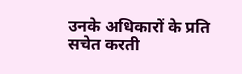उनके अधिकारों के प्रति सचेत करती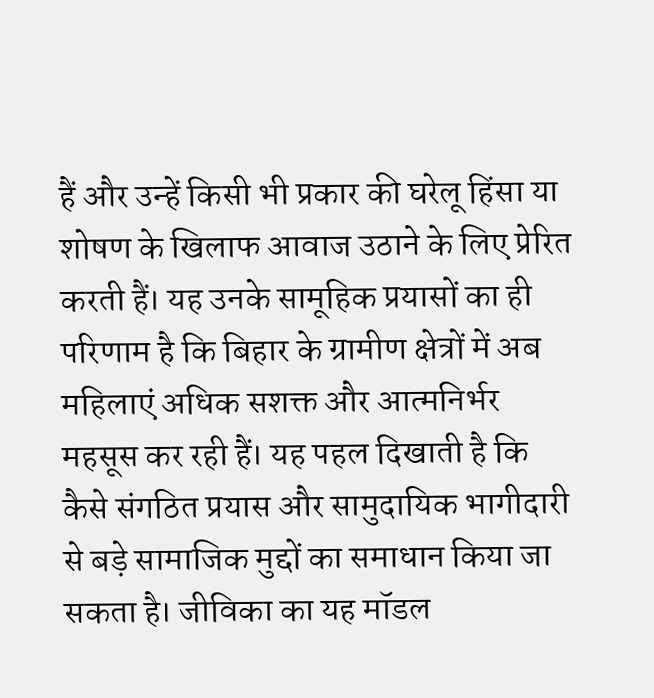हैं और उन्हें किसी भी प्रकार की घरेलू हिंसा या शोषण के खिलाफ आवाज उठाने के लिए प्रेरित करती हैं। यह उनके सामूहिक प्रयासों का ही परिणाम है कि बिहार के ग्रामीण क्षेत्रों में अब महिलाएं अधिक सशक्त और आत्मनिर्भर महसूस कर रही हैं। यह पहल दिखाती है कि कैसे संगठित प्रयास और सामुदायिक भागीदारी से बड़े सामाजिक मुद्दों का समाधान किया जा सकता है। जीविका का यह मॉडल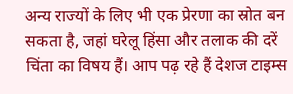अन्य राज्यों के लिए भी एक प्रेरणा का स्रोत बन सकता है, जहां घरेलू हिंसा और तलाक की दरें चिंता का विषय हैं। आप पढ़ रहे हैं देशज टाइम्स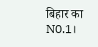बिहार का N0.1।